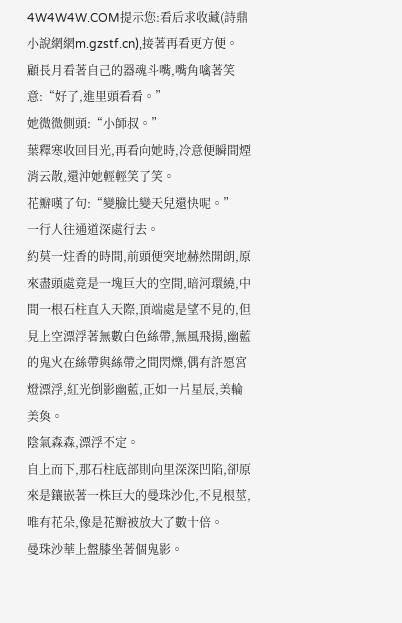4W4W4W.COM提示您:看后求收藏(詩鼎小說網網m.gzstf.cn),接著再看更方便。
顧長月看著自己的器魂斗嘴,嘴角噙著笑意:“好了,進里頭看看。”
她微微側頭:“小師叔。”
葉釋寒收回目光,再看向她時,冷意便瞬間煙消云散,還沖她輕輕笑了笑。
花瓣嘆了句:“變臉比變天兒還快呢。”
一行人往通道深處行去。
約莫一炷香的時間,前頭便突地赫然開朗,原來盡頭處竟是一塊巨大的空間,暗河環繞,中間一根石柱直入天際,頂端處是望不見的,但見上空漂浮著無數白色絲帶,無風飛揚,幽藍的鬼火在絲帶與絲帶之間閃爍,偶有許愿宮燈漂浮,紅光倒影幽藍,正如一片星辰,美輪美奐。
陰氣森森,漂浮不定。
自上而下,那石柱底部則向里深深凹陷,卻原來是鑲嵌著一株巨大的曼珠沙化,不見根莖,唯有花朵,像是花瓣被放大了數十倍。
曼珠沙華上盤膝坐著個鬼影。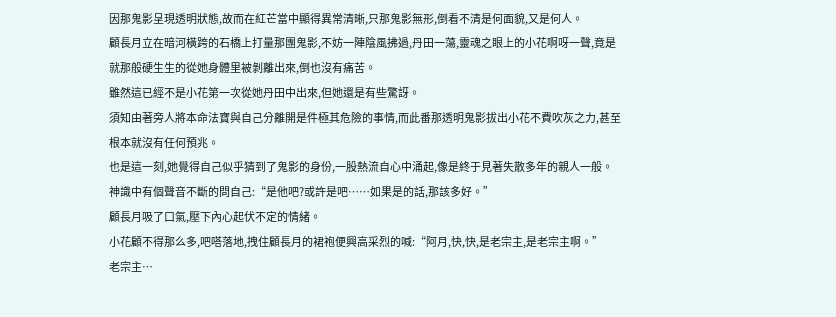因那鬼影呈現透明狀態,故而在紅芒當中顯得異常清晰,只那鬼影無形,倒看不清是何面貌,又是何人。
顧長月立在暗河橫跨的石橋上打量那團鬼影,不妨一陣陰風拂過,丹田一蕩,靈魂之眼上的小花啊呀一聲,竟是就那般硬生生的從她身體里被剝離出來,倒也沒有痛苦。
雖然這已經不是小花第一次從她丹田中出來,但她還是有些驚訝。
須知由著旁人將本命法寶與自己分離開是件極其危險的事情,而此番那透明鬼影拔出小花不費吹灰之力,甚至根本就沒有任何預兆。
也是這一刻,她覺得自己似乎猜到了鬼影的身份,一股熱流自心中涌起,像是終于見著失散多年的親人一般。
神識中有個聲音不斷的問自己:“是他吧?或許是吧……如果是的話,那該多好。”
顧長月吸了口氣,壓下內心起伏不定的情緒。
小花顧不得那么多,吧嗒落地,拽住顧長月的裙袍便興高采烈的喊:“阿月,快,快,是老宗主,是老宗主啊。”
老宗主…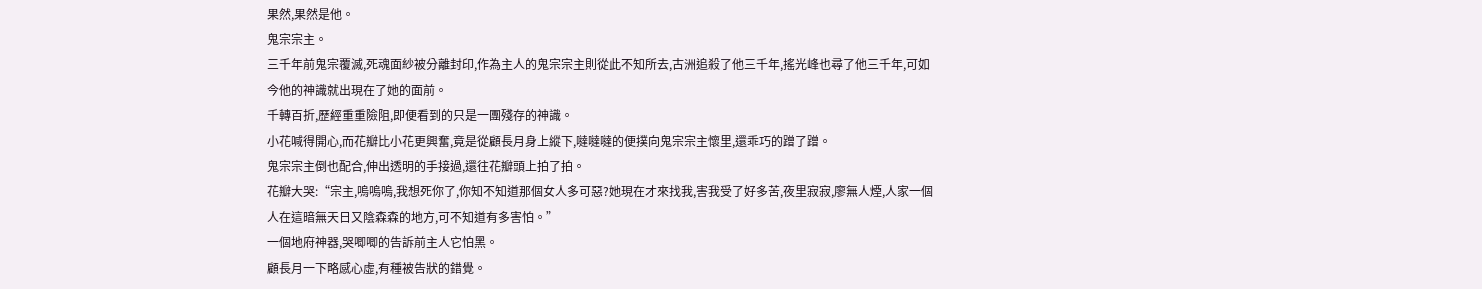果然,果然是他。
鬼宗宗主。
三千年前鬼宗覆滅,死魂面紗被分離封印,作為主人的鬼宗宗主則從此不知所去,古洲追殺了他三千年,搖光峰也尋了他三千年,可如今他的神識就出現在了她的面前。
千轉百折,歷經重重險阻,即便看到的只是一團殘存的神識。
小花喊得開心,而花瓣比小花更興奮,竟是從顧長月身上縱下,噠噠噠的便撲向鬼宗宗主懷里,還乖巧的蹭了蹭。
鬼宗宗主倒也配合,伸出透明的手接過,還往花瓣頭上拍了拍。
花瓣大哭:“宗主,嗚嗚嗚,我想死你了,你知不知道那個女人多可惡?她現在才來找我,害我受了好多苦,夜里寂寂,廖無人煙,人家一個人在這暗無天日又陰森森的地方,可不知道有多害怕。”
一個地府神器,哭唧唧的告訴前主人它怕黑。
顧長月一下略感心虛,有種被告狀的錯覺。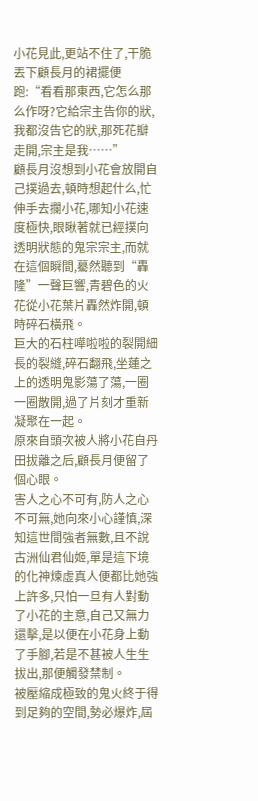小花見此,更站不住了,干脆丟下顧長月的裙擺便跑:“看看那東西,它怎么那么作呀?它給宗主告你的狀,我都沒告它的狀,那死花瓣走開,宗主是我……”
顧長月沒想到小花會放開自己撲過去,頓時想起什么,忙伸手去攔小花,哪知小花速度極快,眼瞅著就已經撲向透明狀態的鬼宗宗主,而就在這個瞬間,驀然聽到“轟隆”一聲巨響,青碧色的火花從小花葉片轟然炸開,頓時碎石橫飛。
巨大的石柱嘩啦啦的裂開細長的裂縫,碎石翻飛,坐蓮之上的透明鬼影蕩了蕩,一圈一圈散開,過了片刻才重新凝聚在一起。
原來自頭次被人將小花自丹田拔離之后,顧長月便留了個心眼。
害人之心不可有,防人之心不可無,她向來小心謹慎,深知這世間強者無數,且不說古洲仙君仙姬,單是這下境的化神煉虛真人便都比她強上許多,只怕一旦有人對動了小花的主意,自己又無力還擊,是以便在小花身上動了手腳,若是不甚被人生生拔出,那便觸發禁制。
被壓縮成極致的鬼火終于得到足夠的空間,勢必爆炸,屆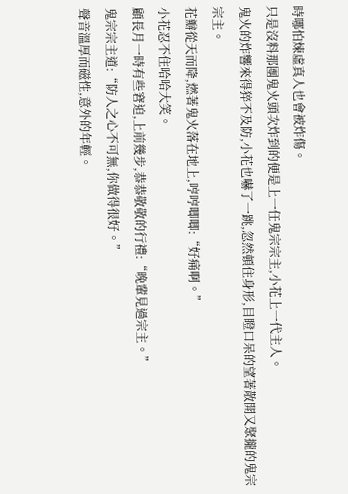時哪怕煉虛真人也會被炸傷。
只是沒料那團鬼火頭次炸到的便是上一任鬼宗宗主,小花上一代主人。
鬼火的炸響來得猝不及防,小花也嚇了一跳,忽然頓住身形,目瞪口呆的望著散開又聚攏的鬼宗宗主。
花瓣從天而降,燃著鬼火落在地上,哼哼唧唧:“好痛啊。”
小花忍不住哈哈大笑。
顧長月一時有些窘迫,上前幾步,恭恭敬敬的行禮:“晚輩見過宗主。”
鬼宗宗主道:“防人之心不可無,你做得很好。”
聲音溫厚而磁性,意外的年輕。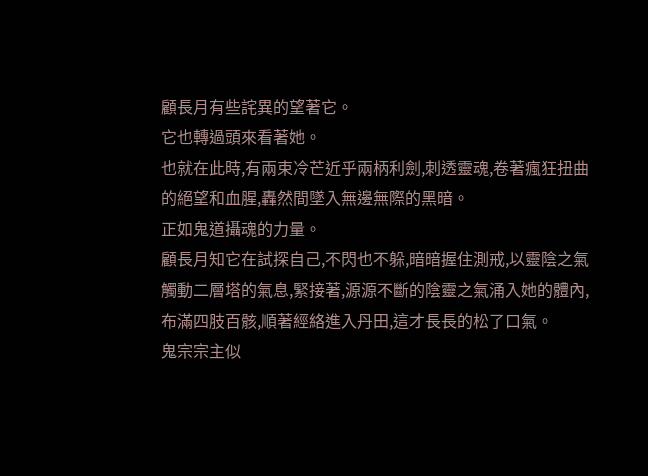顧長月有些詫異的望著它。
它也轉過頭來看著她。
也就在此時,有兩束冷芒近乎兩柄利劍,刺透靈魂,卷著瘋狂扭曲的絕望和血腥,轟然間墜入無邊無際的黑暗。
正如鬼道攝魂的力量。
顧長月知它在試探自己,不閃也不躲,暗暗握住測戒,以靈陰之氣觸動二層塔的氣息,緊接著,源源不斷的陰靈之氣涌入她的體內,布滿四肢百骸,順著經絡進入丹田,這才長長的松了口氣。
鬼宗宗主似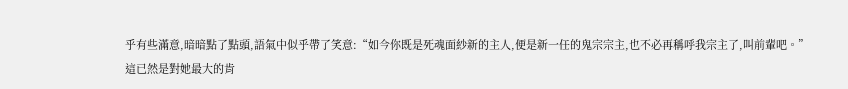乎有些滿意,暗暗點了點頭,語氣中似乎帶了笑意:“如今你既是死魂面紗新的主人,便是新一任的鬼宗宗主,也不必再稱呼我宗主了,叫前輩吧。”
這已然是對她最大的肯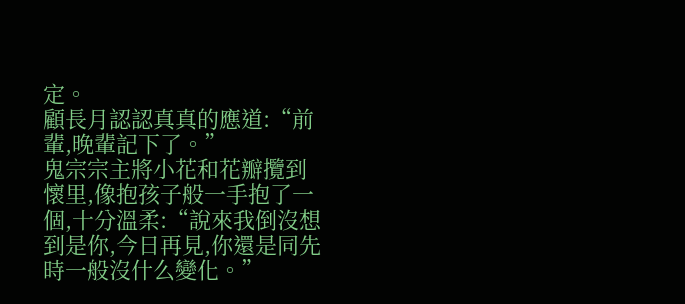定。
顧長月認認真真的應道:“前輩,晚輩記下了。”
鬼宗宗主將小花和花瓣攬到懷里,像抱孩子般一手抱了一個,十分溫柔:“說來我倒沒想到是你,今日再見,你還是同先時一般沒什么變化。”